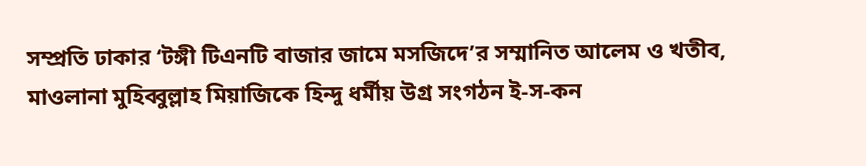সম্প্রতি ঢাকার ‘টঙ্গী টিএনটি বাজার জামে মসজিদে’র সম্মানিত আলেম ও খতীব, মাওলানা মুহিব্বুল্লাহ মিয়াজিকে হিন্দু ধর্মীয় উগ্র সংগঠন ই-স-কন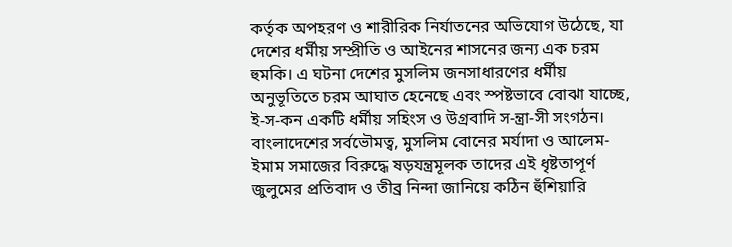কর্তৃক অপহরণ ও শারীরিক নির্যাতনের অভিযোগ উঠেছে, যা দেশের ধর্মীয় সম্প্রীতি ও আইনের শাসনের জন্য এক চরম হুমকি। এ ঘটনা দেশের মুসলিম জনসাধারণের ধর্মীয় অনুভূতিতে চরম আঘাত হেনেছে এবং স্পষ্টভাবে বোঝা যাচ্ছে, ই-স-কন একটি ধর্মীয় সহিংস ও উগ্রবাদি স-ন্ত্রা-সী সংগঠন। বাংলাদেশের সর্বভৌমত্ব, মুসলিম বোনের মর্যাদা ও আলেম-ইমাম সমাজের বিরুদ্ধে ষড়যন্ত্রমূলক তাদের এই ধৃষ্টতাপূর্ণ জুলুমের প্রতিবাদ ও তীব্র নিন্দা জানিয়ে কঠিন হুঁশিয়ারি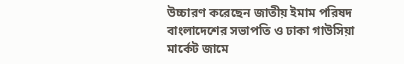উচ্চারণ করেছেন জাতীয় ইমাম পরিষদ বাংলাদেশের সভাপতি ও ঢাকা গাউসিয়া মার্কেট জামে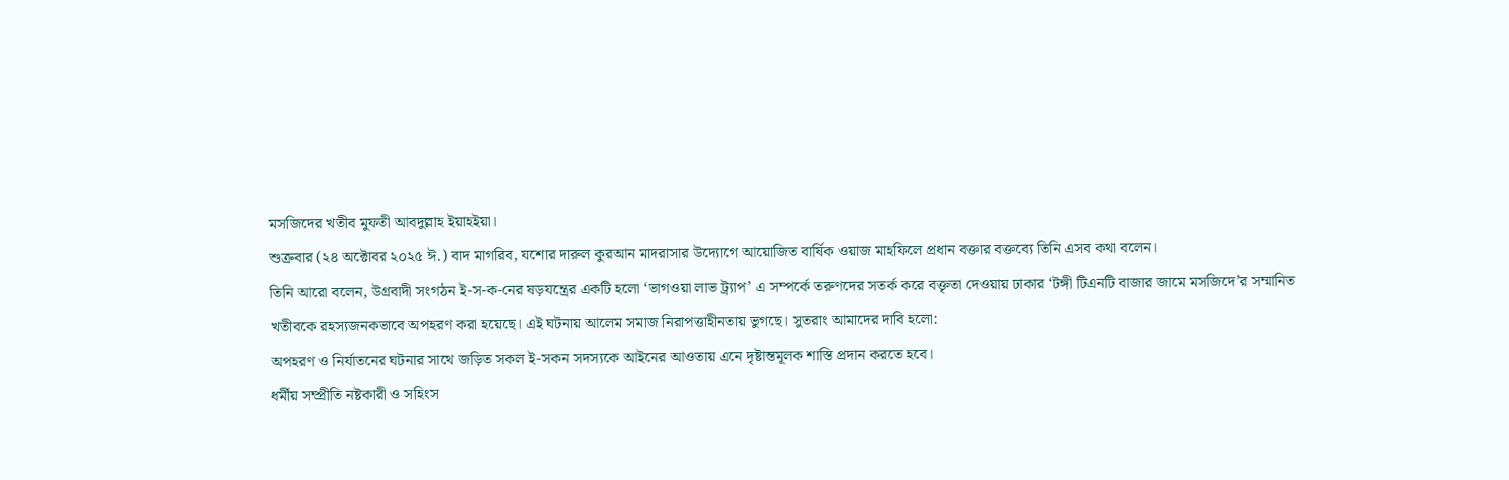মসজিদের খতীব মুফতী আবদুল্লাহ ইয়াহইয়া।
শুক্রবার (২৪ অক্টোবর ২০২৫ ঈ.) বাদ মাগরিব, যশোর দারুল কুরআন মাদরাসার উদ্যোগে আয়োজিত বার্ষিক ওয়াজ মাহফিলে প্রধান বক্তার বক্তব্যে তিনি এসব কথা বলেন।
তিনি আরো বলেন, উগ্রবাদী সংগঠন ই-স-ক-নের ষড়যন্ত্রের একটি হলো ‘ভাগওয়া লাভ ট্র্যাপ’ এ সম্পর্কে তরুণদের সতর্ক করে বক্তৃতা দেওয়ায় ঢাকার ‘টঙ্গী টিএনটি বাজার জামে মসজিদে’র সম্মানিত খতীবকে রহস্যজনকভাবে অপহরণ করা হয়েছে। এই ঘটনায় আলেম সমাজ নিরাপত্তাহীনতায় ভুগছে। সুতরাং আমাদের দাবি হলো:
অপহরণ ও নির্যাতনের ঘটনার সাথে জড়িত সকল ই-সকন সদস্যকে আইনের আওতায় এনে দৃষ্টান্তমূলক শাস্তি প্রদান করতে হবে।
ধর্মীয় সম্প্রীতি নষ্টকারী ও সহিংস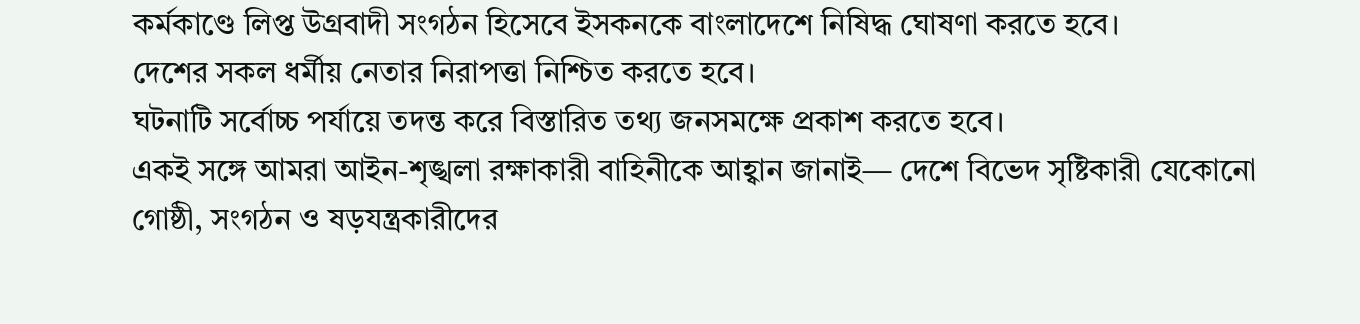কর্মকাণ্ডে লিপ্ত উগ্রবাদী সংগঠন হিসেবে ইসকনকে বাংলাদেশে নিষিদ্ধ ঘোষণা করতে হবে।
দেশের সকল ধর্মীয় নেতার নিরাপত্তা নিশ্চিত করতে হবে।
ঘটনাটি সর্বোচ্চ পর্যায়ে তদন্ত করে বিস্তারিত তথ্য জনসমক্ষে প্রকাশ করতে হবে।
একই সঙ্গে আমরা আইন-শৃঙ্খলা রক্ষাকারী বাহিনীকে আহ্বান জানাই— দেশে বিভেদ সৃষ্টিকারী যেকোনো গোষ্ঠী, সংগঠন ও ষড়যন্ত্রকারীদের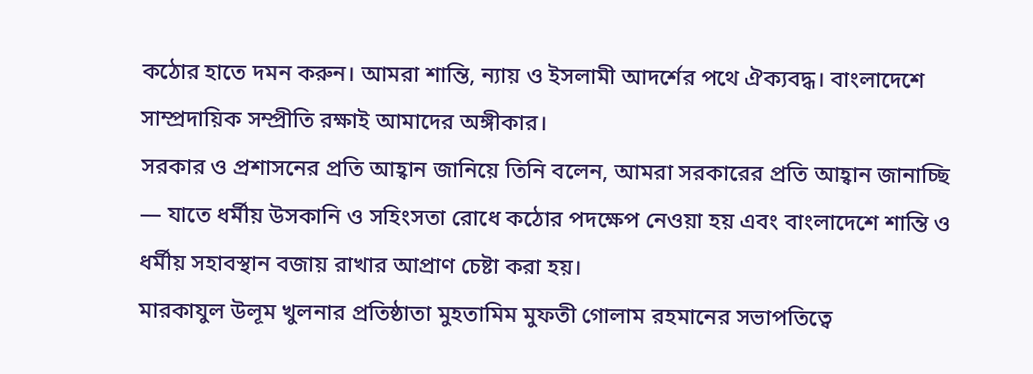কঠোর হাতে দমন করুন। আমরা শান্তি, ন্যায় ও ইসলামী আদর্শের পথে ঐক্যবদ্ধ। বাংলাদেশে সাম্প্রদায়িক সম্প্রীতি রক্ষাই আমাদের অঙ্গীকার।
সরকার ও প্রশাসনের প্রতি আহ্বান জানিয়ে তিনি বলেন, আমরা সরকারের প্রতি আহ্বান জানাচ্ছি — যাতে ধর্মীয় উসকানি ও সহিংসতা রোধে কঠোর পদক্ষেপ নেওয়া হয় এবং বাংলাদেশে শান্তি ও ধর্মীয় সহাবস্থান বজায় রাখার আপ্রাণ চেষ্টা করা হয়।
মারকাযুল উলূম খুলনার প্রতিষ্ঠাতা মুহতামিম মুফতী গোলাম রহমানের সভাপতিত্বে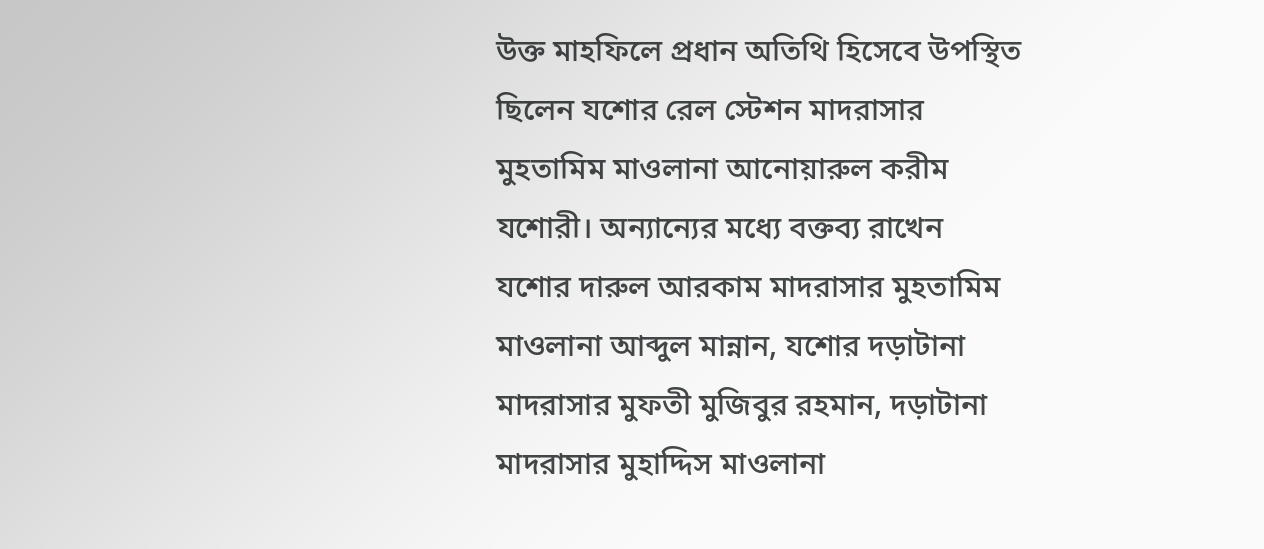উক্ত মাহফিলে প্রধান অতিথি হিসেবে উপস্থিত ছিলেন যশোর রেল স্টেশন মাদরাসার মুহতামিম মাওলানা আনোয়ারুল করীম যশোরী। অন্যান্যের মধ্যে বক্তব্য রাখেন যশোর দারুল আরকাম মাদরাসার মুহতামিম মাওলানা আব্দুল মান্নান, যশোর দড়াটানা মাদরাসার মুফতী মুজিবুর রহমান, দড়াটানা মাদরাসার মুহাদ্দিস মাওলানা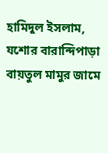হামিদুল ইসলাম, যশোর বারান্দিপাড়া বায়তুল মামুর জামে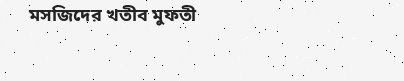মসজিদের খতীব মুফতী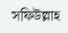সফিউল্লাহ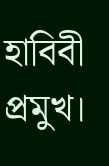হাবিবী প্রমুখ।